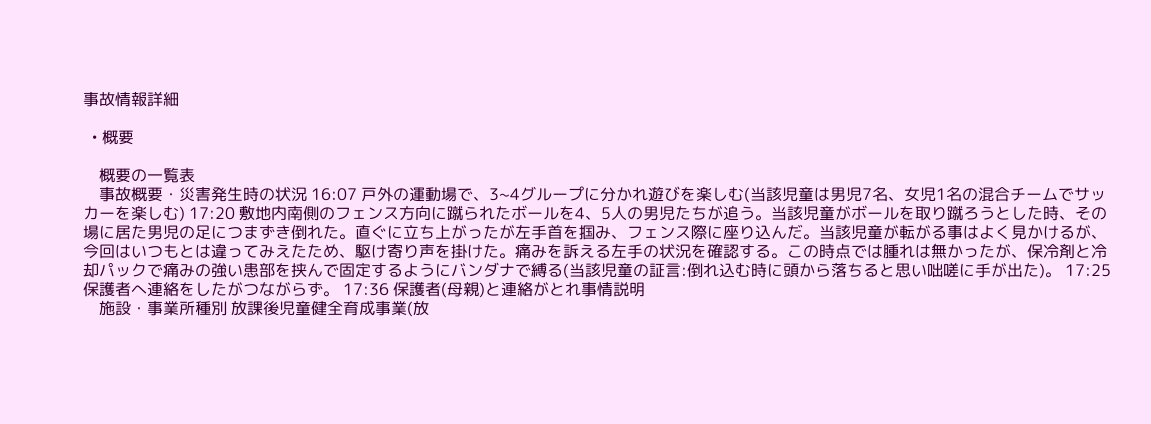事故情報詳細

  • 概要

    概要の一覧表
    事故概要・災害発生時の状況 16:07 戸外の運動場で、3~4グループに分かれ遊びを楽しむ(当該児童は男児7名、女児1名の混合チームでサッカーを楽しむ) 17:20 敷地内南側のフェンス方向に蹴られたボールを4、5人の男児たちが追う。当該児童がボールを取り蹴ろうとした時、その場に居た男児の足につまずき倒れた。直ぐに立ち上がったが左手首を掴み、フェンス際に座り込んだ。当該児童が転がる事はよく見かけるが、今回はいつもとは違ってみえたため、駆け寄り声を掛けた。痛みを訴える左手の状況を確認する。この時点では腫れは無かったが、保冷剤と冷却パックで痛みの強い患部を挟んで固定するようにバンダナで縛る(当該児童の証言:倒れ込む時に頭から落ちると思い咄嗟に手が出た)。 17:25 保護者へ連絡をしたがつながらず。 17:36 保護者(母親)と連絡がとれ事情説明
    施設・事業所種別 放課後児童健全育成事業(放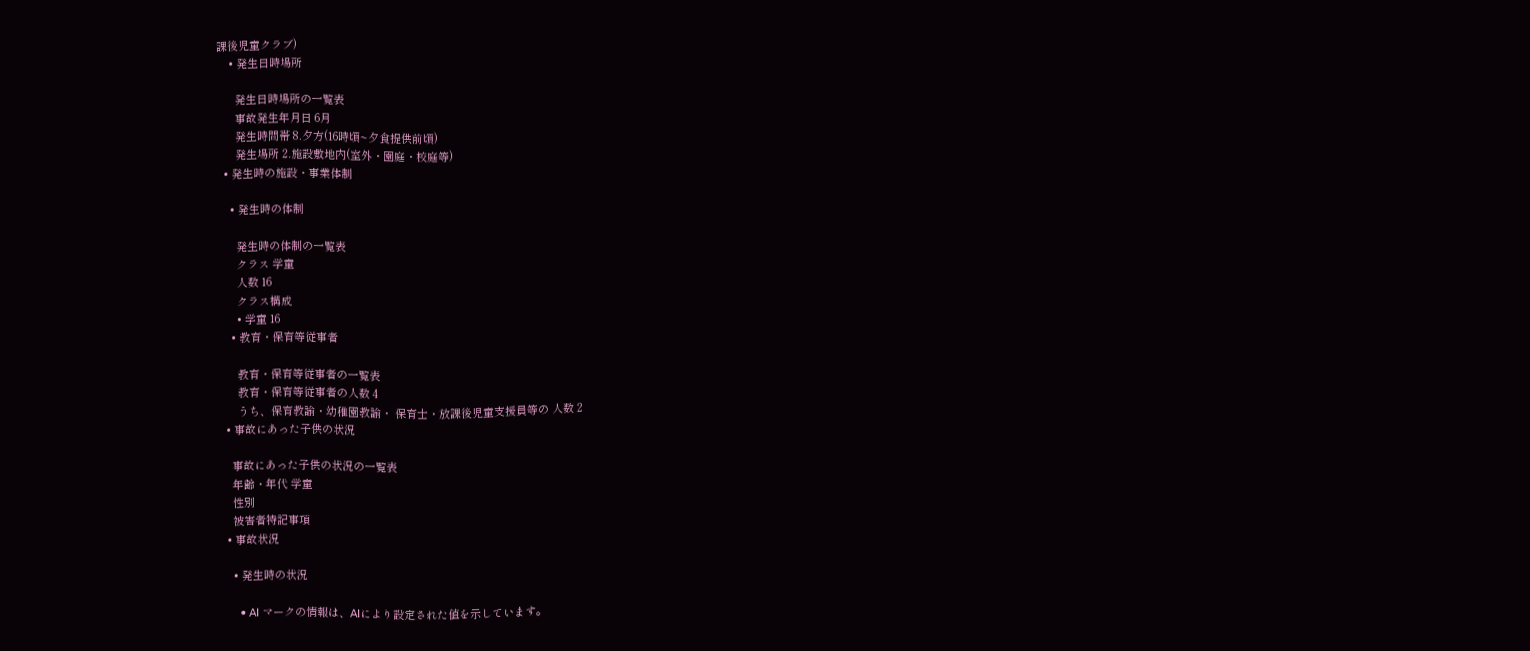課後児童クラブ)
    • 発生日時場所

      発生日時場所の一覧表
      事故発生年月日 6月
      発生時間帯 8.夕方(16時頃~夕食提供前頃)
      発生場所 2.施設敷地内(室外・園庭・校庭等)
  • 発生時の施設・事業体制

    • 発生時の体制

      発生時の体制の一覧表
      クラス 学童
      人数 16
      クラス構成
      • 学童 16
    • 教育・保育等従事者

      教育・保育等従事者の一覧表
      教育・保育等従事者の人数 4
      うち、保育教諭・幼稚園教諭・ 保育士・放課後児童支援員等の 人数 2
  • 事故にあった子供の状況

    事故にあった子供の状況の一覧表
    年齢・年代 学童
    性別
    被害者特記事項
  • 事故状況

    • 発生時の状況

      • AI マークの情報は、AIにより設定された値を示しています。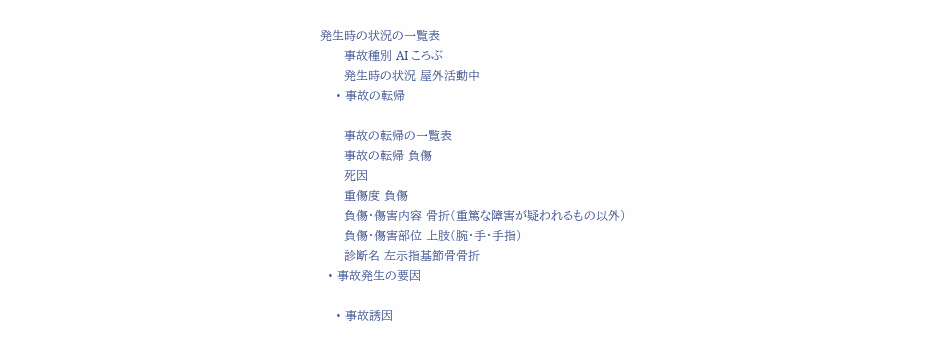発生時の状況の一覧表
      事故種別 AI ころぶ
      発生時の状況 屋外活動中
    • 事故の転帰

      事故の転帰の一覧表
      事故の転帰 負傷
      死因
      重傷度 負傷
      負傷・傷害内容 骨折(重篤な障害が疑われるもの以外)
      負傷・傷害部位 上肢(腕・手・手指)
      診断名 左示指基節骨骨折
  • 事故発生の要因

    • 事故誘因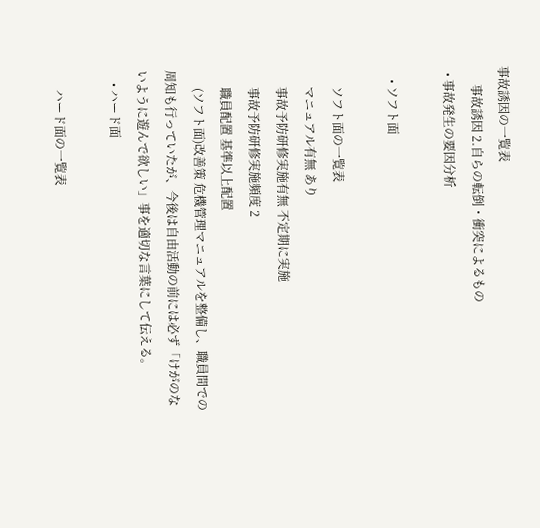事故誘因の一覧表
      事故誘因 2.自らの転倒・衝突によるもの
  • 事故発生の要因分析

    • ソフト面

      ソフト面の一覧表
      マニュアル有無 あり
      事故予防研修実施有無 不定期に実施
      事故予防研修実施頻度 2
      職員配置 基準以上配置
      (ソフト面)改善策 危機管理マニュアルを整備し、職員間での周知も行っていたが、今後は自由活動の前には必ず「けがのないように遊んで欲しい」事を適切な言葉にして伝える。
    • ハード面

      ハード面の一覧表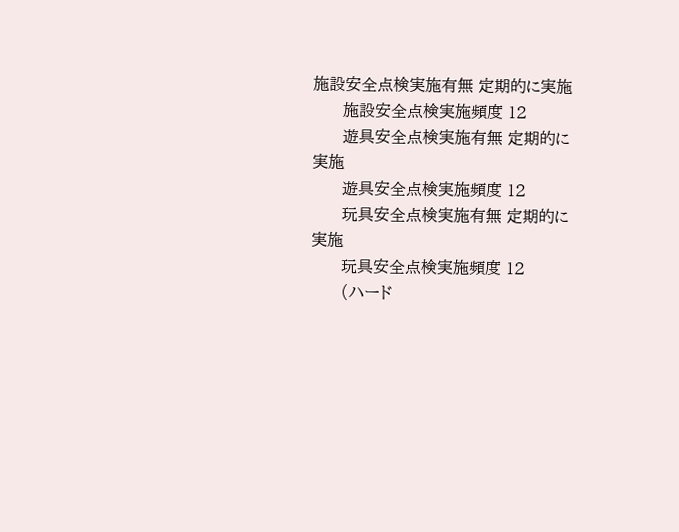施設安全点検実施有無 定期的に実施
      施設安全点検実施頻度 12
      遊具安全点検実施有無 定期的に実施
      遊具安全点検実施頻度 12
      玩具安全点検実施有無 定期的に実施
      玩具安全点検実施頻度 12
      (ハード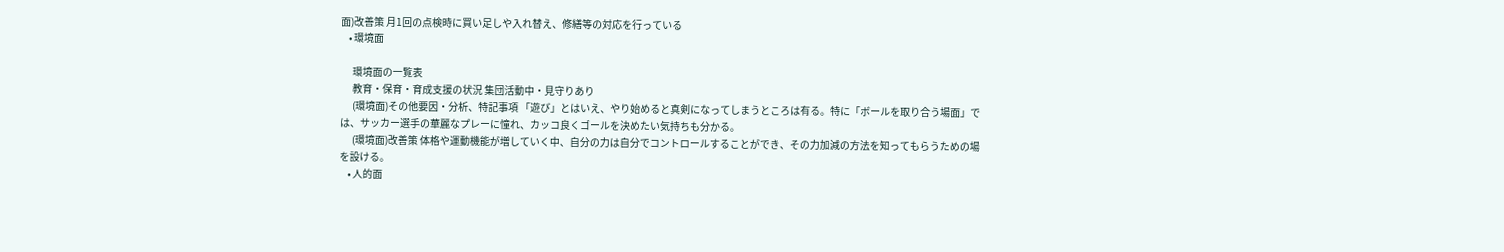面)改善策 月1回の点検時に買い足しや入れ替え、修繕等の対応を行っている
    • 環境面

      環境面の一覧表
      教育・保育・育成支援の状況 集団活動中・見守りあり
      (環境面)その他要因・分析、特記事項 「遊び」とはいえ、やり始めると真剣になってしまうところは有る。特に「ボールを取り合う場面」では、サッカー選手の華麗なプレーに憧れ、カッコ良くゴールを決めたい気持ちも分かる。
      (環境面)改善策 体格や運動機能が増していく中、自分の力は自分でコントロールすることができ、その力加減の方法を知ってもらうための場を設ける。
    • 人的面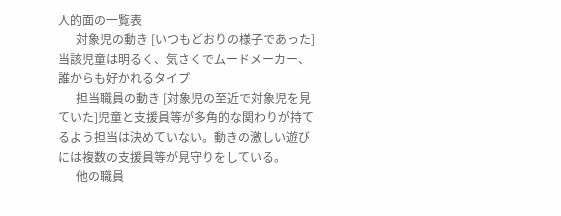人的面の一覧表
      対象児の動き [いつもどおりの様子であった]当該児童は明るく、気さくでムードメーカー、誰からも好かれるタイプ
      担当職員の動き [対象児の至近で対象児を見ていた]児童と支援員等が多角的な関わりが持てるよう担当は決めていない。動きの激しい遊びには複数の支援員等が見守りをしている。
      他の職員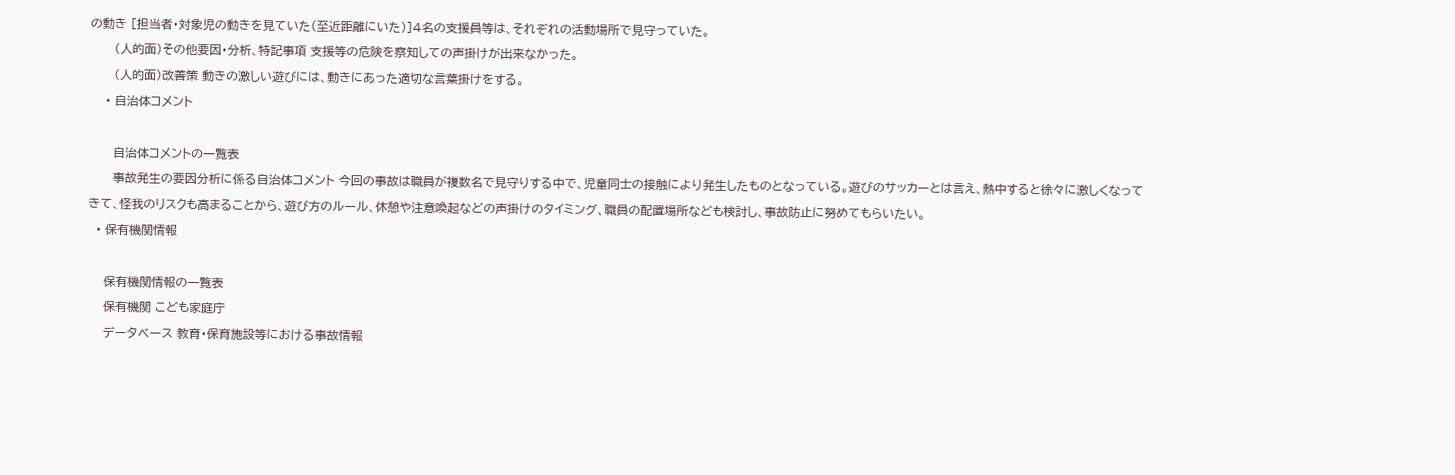の動き [担当者・対象児の動きを見ていた(至近距離にいた)]4名の支援員等は、それぞれの活動場所で見守っていた。
      (人的面)その他要因・分析、特記事項 支援等の危険を察知しての声掛けが出来なかった。
      (人的面)改善策 動きの激しい遊びには、動きにあった適切な言葉掛けをする。
    • 自治体コメント

      自治体コメントの一覧表
      事故発生の要因分析に係る自治体コメント 今回の事故は職員が複数名で見守りする中で、児童同士の接触により発生したものとなっている。遊びのサッカーとは言え、熱中すると徐々に激しくなってきて、怪我のリスクも高まることから、遊び方のルール、休憩や注意喚起などの声掛けのタイミング、職員の配置場所なども検討し、事故防止に努めてもらいたい。
  • 保有機関情報

    保有機関情報の一覧表
    保有機関 こども家庭庁
    データベース 教育・保育施設等における事故情報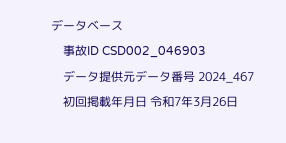データベース
    事故ID CSD002_046903
    データ提供元データ番号 2024_467
    初回掲載年月日 令和7年3月26日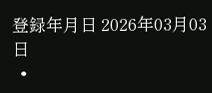登録年月日 2026年03月03日
  •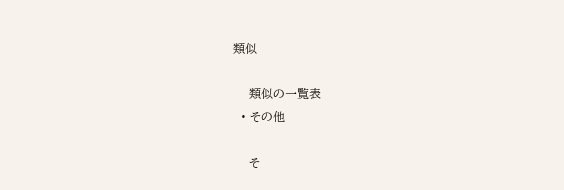類似

    類似の一覧表
  • その他

    そ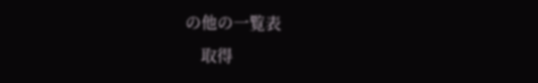の他の一覧表
    取得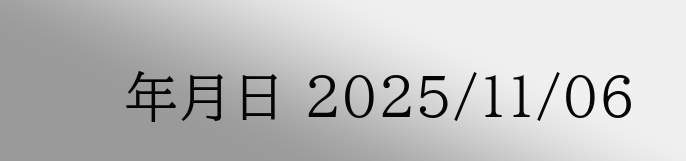年月日 2025/11/06